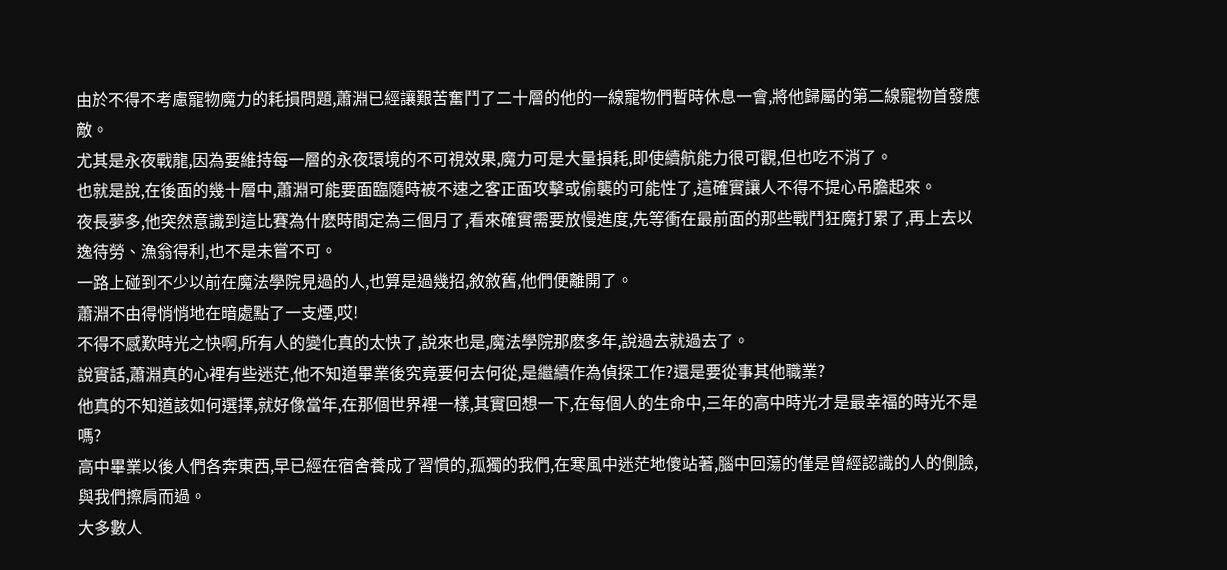由於不得不考慮寵物魔力的耗損問題,蕭淵已經讓艱苦奮鬥了二十層的他的一線寵物們暫時休息一會,將他歸屬的第二線寵物首發應敵。
尤其是永夜戰龍,因為要維持每一層的永夜環境的不可視效果,魔力可是大量損耗,即使續航能力很可觀,但也吃不消了。
也就是說,在後面的幾十層中,蕭淵可能要面臨隨時被不速之客正面攻擊或偷襲的可能性了,這確實讓人不得不提心吊膽起來。
夜長夢多,他突然意識到這比賽為什麽時間定為三個月了,看來確實需要放慢進度,先等衝在最前面的那些戰鬥狂魔打累了,再上去以逸待勞、漁翁得利,也不是未嘗不可。
一路上碰到不少以前在魔法學院見過的人,也算是過幾招,敘敘舊,他們便離開了。
蕭淵不由得悄悄地在暗處點了一支煙,哎!
不得不感歎時光之快啊,所有人的變化真的太快了,說來也是,魔法學院那麽多年,說過去就過去了。
說實話,蕭淵真的心裡有些迷茫,他不知道畢業後究竟要何去何從,是繼續作為偵探工作?還是要從事其他職業?
他真的不知道該如何選擇,就好像當年,在那個世界裡一樣,其實回想一下,在每個人的生命中,三年的高中時光才是最幸福的時光不是嗎?
高中畢業以後人們各奔東西,早已經在宿舍養成了習慣的,孤獨的我們,在寒風中迷茫地傻站著,腦中回蕩的僅是曾經認識的人的側臉,與我們擦肩而過。
大多數人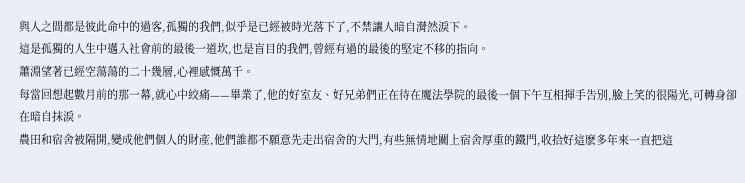與人之間都是彼此命中的過客,孤獨的我們,似乎是已經被時光落下了,不禁讓人暗自潸然淚下。
這是孤獨的人生中邁入社會前的最後一道坎,也是盲目的我們,曾經有過的最後的堅定不移的指向。
蕭淵望著已經空蕩蕩的二十幾層,心裡感慨萬千。
每當回想起數月前的那一幕,就心中絞痛——畢業了,他的好室友、好兄弟們正在待在魔法學院的最後一個下午互相揮手告別,臉上笑的很陽光,可轉身卻在暗自抹淚。
農田和宿舍被隔開,變成他們個人的財產,他們誰都不願意先走出宿舍的大門,有些無情地關上宿舍厚重的鐵門,收拾好這麽多年來一直把這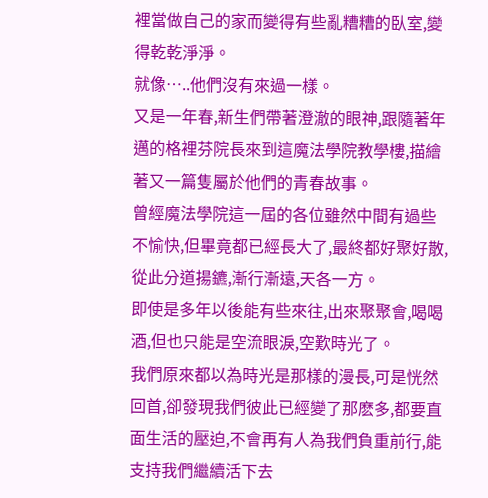裡當做自己的家而變得有些亂糟糟的臥室,變得乾乾淨淨。
就像…..他們沒有來過一樣。
又是一年春,新生們帶著澄澈的眼神,跟隨著年邁的格裡芬院長來到這魔法學院教學樓,描繪著又一篇隻屬於他們的青春故事。
曾經魔法學院這一屆的各位雖然中間有過些不愉快,但畢竟都已經長大了,最終都好聚好散,從此分道揚鑣,漸行漸遠,天各一方。
即使是多年以後能有些來往,出來聚聚會,喝喝酒,但也只能是空流眼淚,空歎時光了。
我們原來都以為時光是那樣的漫長,可是恍然回首,卻發現我們彼此已經變了那麽多,都要直面生活的壓迫,不會再有人為我們負重前行,能支持我們繼續活下去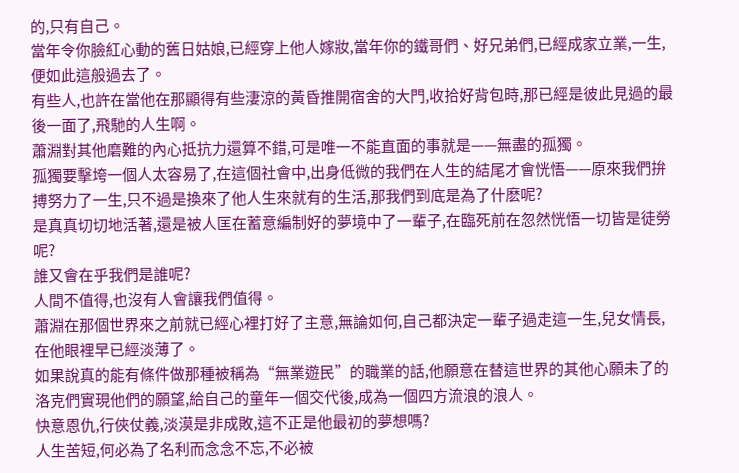的,只有自己。
當年令你臉紅心動的舊日姑娘,已經穿上他人嫁妝,當年你的鐵哥們、好兄弟們,已經成家立業,一生,便如此這般過去了。
有些人,也許在當他在那顯得有些淒涼的黃昏推開宿舍的大門,收拾好背包時,那已經是彼此見過的最後一面了,飛馳的人生啊。
蕭淵對其他磨難的內心抵抗力還算不錯,可是唯一不能直面的事就是——無盡的孤獨。
孤獨要擊垮一個人太容易了,在這個社會中,出身低微的我們在人生的結尾才會恍悟——原來我們拚搏努力了一生,只不過是換來了他人生來就有的生活,那我們到底是為了什麽呢?
是真真切切地活著,還是被人匡在蓄意編制好的夢境中了一輩子,在臨死前在忽然恍悟一切皆是徒勞呢?
誰又會在乎我們是誰呢?
人間不值得,也沒有人會讓我們值得。
蕭淵在那個世界來之前就已經心裡打好了主意,無論如何,自己都決定一輩子過走這一生,兒女情長,在他眼裡早已經淡薄了。
如果說真的能有條件做那種被稱為“無業遊民”的職業的話,他願意在替這世界的其他心願未了的洛克們實現他們的願望,給自己的童年一個交代後,成為一個四方流浪的浪人。
快意恩仇,行俠仗義,淡漠是非成敗,這不正是他最初的夢想嗎?
人生苦短,何必為了名利而念念不忘,不必被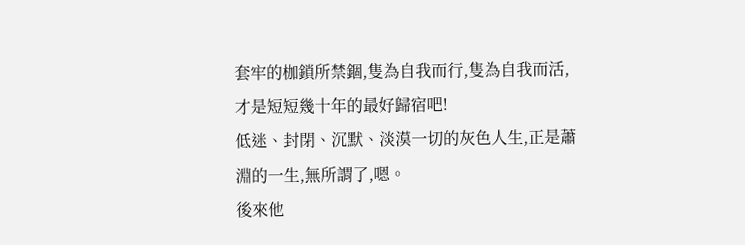套牢的枷鎖所禁錮,隻為自我而行,隻為自我而活,才是短短幾十年的最好歸宿吧!
低迷、封閉、沉默、淡漠一切的灰色人生,正是蕭淵的一生,無所謂了,嗯。
後來他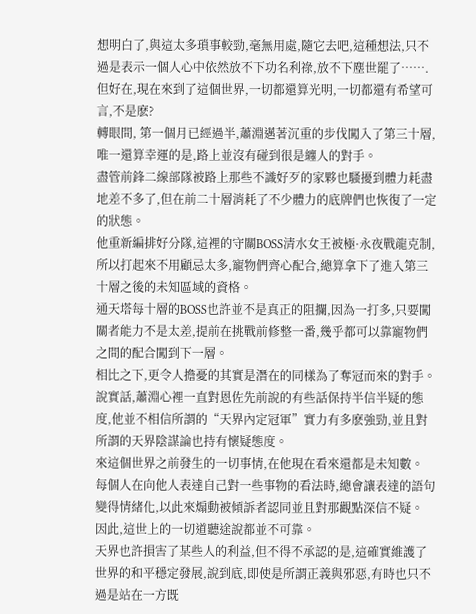想明白了,與這太多瑣事較勁,毫無用處,隨它去吧,這種想法,只不過是表示一個人心中依然放不下功名利祿,放不下塵世罷了…….
但好在,現在來到了這個世界,一切都還算光明,一切都還有希望可言,不是麽?
轉眼間, 第一個月已經過半,蕭淵邁著沉重的步伐闖入了第三十層,唯一還算幸運的是,路上並沒有碰到很是纏人的對手。
盡管前鋒二線部隊被路上那些不識好歹的家夥也騷擾到體力耗盡地差不多了,但在前二十層消耗了不少體力的底牌們也恢復了一定的狀態。
他重新編排好分隊,這裡的守關BOSS清水女王被極·永夜戰龍克制,所以打起來不用顧忌太多,寵物們齊心配合,總算拿下了進入第三十層之後的未知區域的資格。
通天塔每十層的BOSS也許並不是真正的阻攔,因為一打多,只要闖關者能力不是太差,提前在挑戰前修整一番,幾乎都可以靠寵物們之間的配合闖到下一層。
相比之下,更令人擔憂的其實是潛在的同樣為了奪冠而來的對手。
說實話,蕭淵心裡一直對恩佐先前說的有些話保持半信半疑的態度,他並不相信所謂的“天界內定冠軍”實力有多麽強勁,並且對所謂的天界陰謀論也持有懷疑態度。
來這個世界之前發生的一切事情,在他現在看來還都是未知數。
每個人在向他人表達自己對一些事物的看法時,總會讓表達的語句變得情緒化,以此來煽動被傾訴者認同並且對那觀點深信不疑。
因此,這世上的一切道聽途說都並不可靠。
天界也許損害了某些人的利益,但不得不承認的是,這確實維護了世界的和平穩定發展,說到底,即使是所謂正義與邪惡,有時也只不過是站在一方既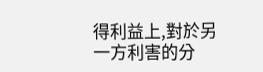得利益上,對於另一方利害的分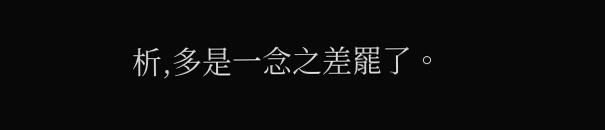析,多是一念之差罷了。